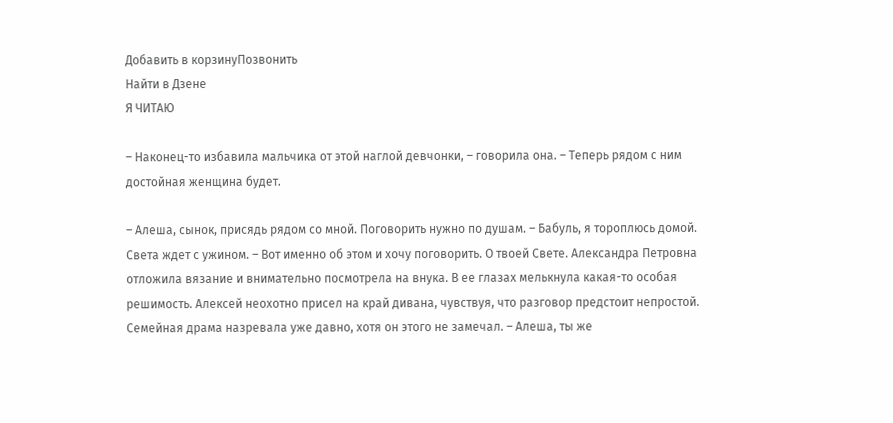Добавить в корзинуПозвонить
Найти в Дзене
Я ЧИТАЮ

– Наконец-то избавила мальчика от этой наглой девчонки, – говорила она. – Теперь рядом с ним достойная женщина будет.

– Алеша, сынок, присядь рядом со мной. Поговорить нужно по душам. – Бабуль, я тороплюсь домой. Света ждет с ужином. – Вот именно об этом и хочу поговорить. О твоей Свете. Александра Петровна отложила вязание и внимательно посмотрела на внука. В ее глазах мелькнула какая-то особая решимость. Алексей неохотно присел на край дивана, чувствуя, что разговор предстоит непростой. Семейная драма назревала уже давно, хотя он этого не замечал. – Алеша, ты же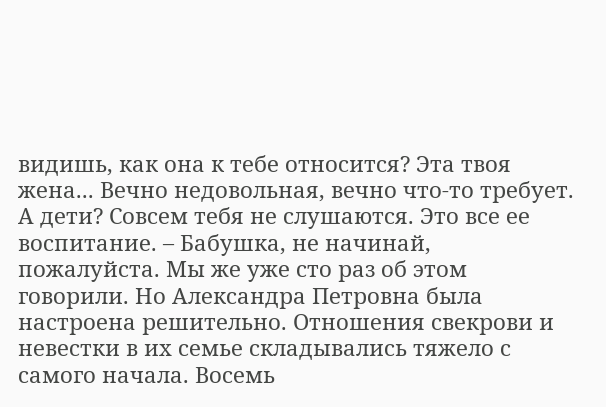видишь, как она к тебе относится? Эта твоя жена... Вечно недовольная, вечно что-то требует. А дети? Совсем тебя не слушаются. Это все ее воспитание. – Бабушка, не начинай, пожалуйста. Мы же уже сто раз об этом говорили. Но Александра Петровна была настроена решительно. Отношения свекрови и невестки в их семье складывались тяжело с самого начала. Восемь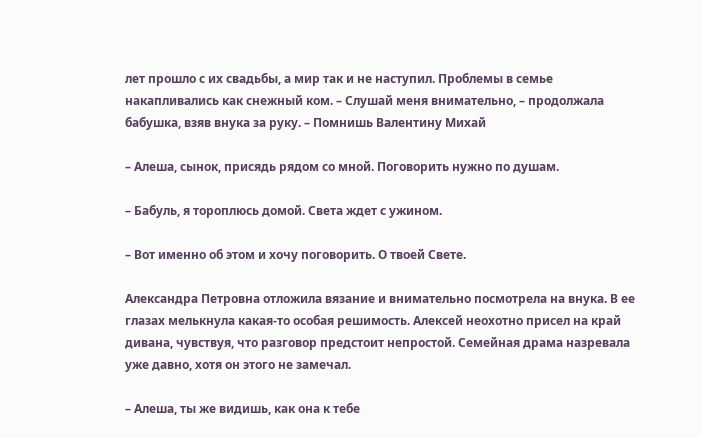лет прошло с их свадьбы, а мир так и не наступил. Проблемы в семье накапливались как снежный ком. – Слушай меня внимательно, – продолжала бабушка, взяв внука за руку. – Помнишь Валентину Михай

– Алеша, сынок, присядь рядом со мной. Поговорить нужно по душам.

– Бабуль, я тороплюсь домой. Света ждет с ужином.

– Вот именно об этом и хочу поговорить. О твоей Свете.

Александра Петровна отложила вязание и внимательно посмотрела на внука. В ее глазах мелькнула какая-то особая решимость. Алексей неохотно присел на край дивана, чувствуя, что разговор предстоит непростой. Семейная драма назревала уже давно, хотя он этого не замечал.

– Алеша, ты же видишь, как она к тебе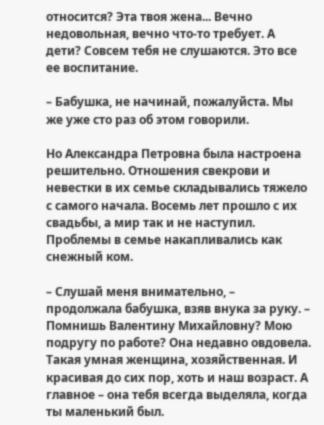относится? Эта твоя жена... Вечно недовольная, вечно что-то требует. А дети? Совсем тебя не слушаются. Это все ее воспитание.

– Бабушка, не начинай, пожалуйста. Мы же уже сто раз об этом говорили.

Но Александра Петровна была настроена решительно. Отношения свекрови и невестки в их семье складывались тяжело с самого начала. Восемь лет прошло с их свадьбы, а мир так и не наступил. Проблемы в семье накапливались как снежный ком.

– Слушай меня внимательно, – продолжала бабушка, взяв внука за руку. – Помнишь Валентину Михайловну? Мою подругу по работе? Она недавно овдовела. Такая умная женщина, хозяйственная. И красивая до сих пор, хоть и наш возраст. А главное – она тебя всегда выделяла, когда ты маленький был.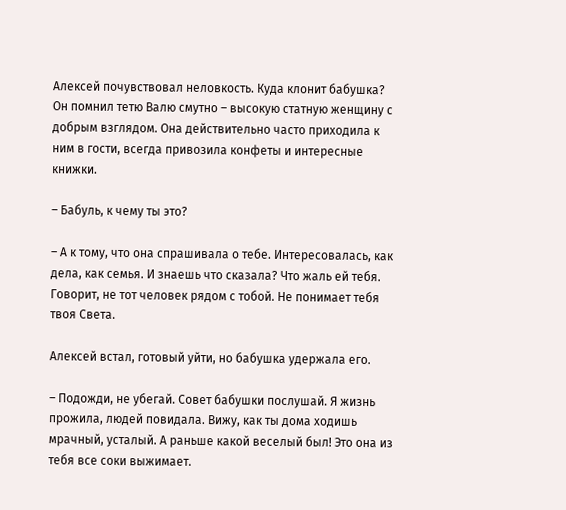Алексей почувствовал неловкость. Куда клонит бабушка? Он помнил тетю Валю смутно – высокую статную женщину с добрым взглядом. Она действительно часто приходила к ним в гости, всегда привозила конфеты и интересные книжки.

– Бабуль, к чему ты это?

– А к тому, что она спрашивала о тебе. Интересовалась, как дела, как семья. И знаешь что сказала? Что жаль ей тебя. Говорит, не тот человек рядом с тобой. Не понимает тебя твоя Света.

Алексей встал, готовый уйти, но бабушка удержала его.

– Подожди, не убегай. Совет бабушки послушай. Я жизнь прожила, людей повидала. Вижу, как ты дома ходишь мрачный, усталый. А раньше какой веселый был! Это она из тебя все соки выжимает.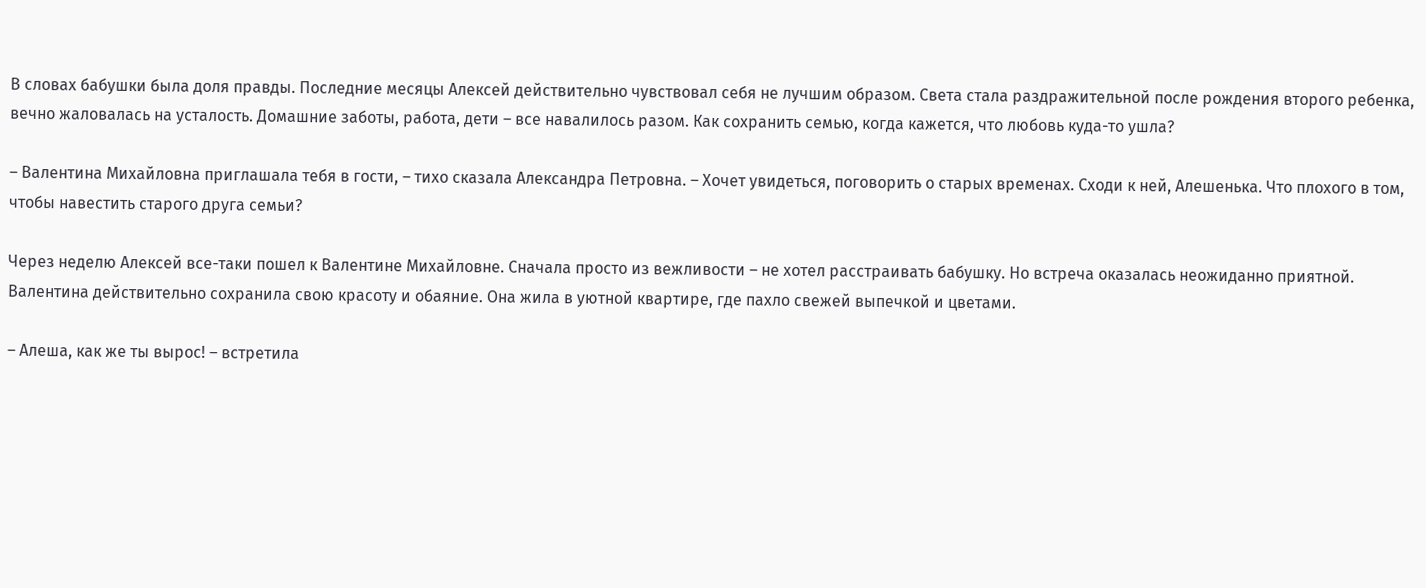В словах бабушки была доля правды. Последние месяцы Алексей действительно чувствовал себя не лучшим образом. Света стала раздражительной после рождения второго ребенка, вечно жаловалась на усталость. Домашние заботы, работа, дети – все навалилось разом. Как сохранить семью, когда кажется, что любовь куда-то ушла?

– Валентина Михайловна приглашала тебя в гости, – тихо сказала Александра Петровна. – Хочет увидеться, поговорить о старых временах. Сходи к ней, Алешенька. Что плохого в том, чтобы навестить старого друга семьи?

Через неделю Алексей все-таки пошел к Валентине Михайловне. Сначала просто из вежливости – не хотел расстраивать бабушку. Но встреча оказалась неожиданно приятной. Валентина действительно сохранила свою красоту и обаяние. Она жила в уютной квартире, где пахло свежей выпечкой и цветами.

– Алеша, как же ты вырос! – встретила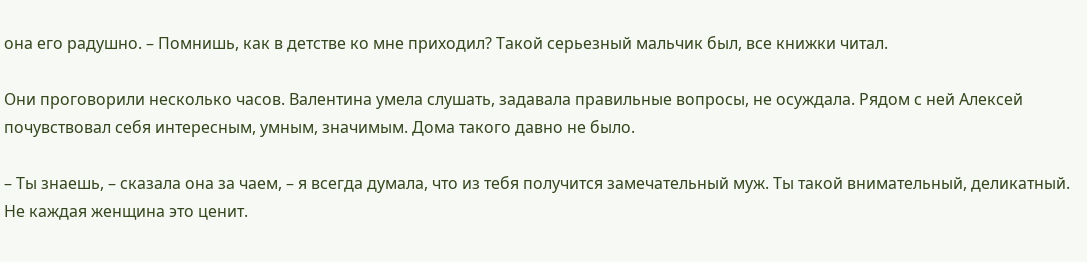она его радушно. – Помнишь, как в детстве ко мне приходил? Такой серьезный мальчик был, все книжки читал.

Они проговорили несколько часов. Валентина умела слушать, задавала правильные вопросы, не осуждала. Рядом с ней Алексей почувствовал себя интересным, умным, значимым. Дома такого давно не было.

– Ты знаешь, – сказала она за чаем, – я всегда думала, что из тебя получится замечательный муж. Ты такой внимательный, деликатный. Не каждая женщина это ценит.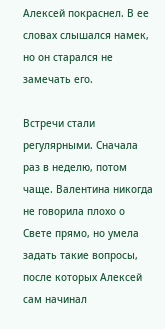Алексей покраснел. В ее словах слышался намек, но он старался не замечать его.

Встречи стали регулярными. Сначала раз в неделю, потом чаще. Валентина никогда не говорила плохо о Свете прямо, но умела задать такие вопросы, после которых Алексей сам начинал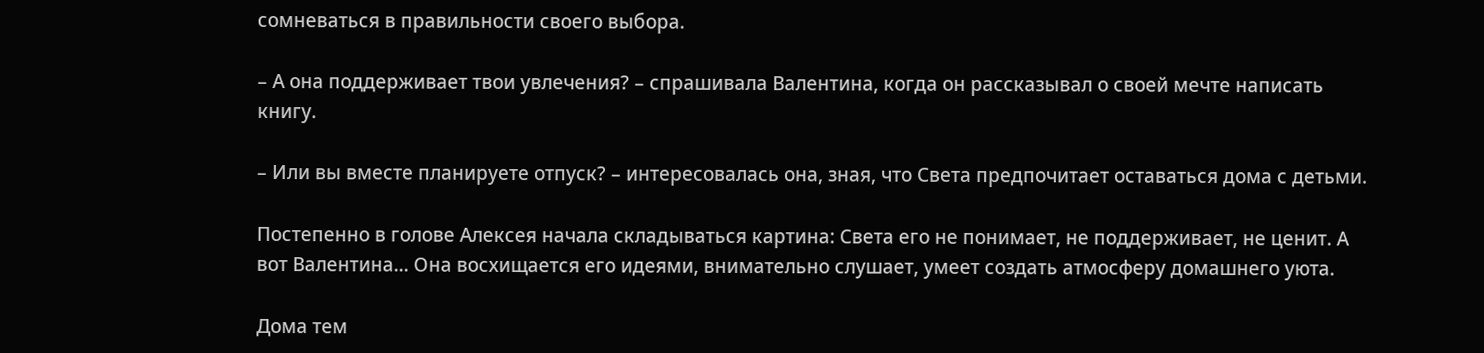сомневаться в правильности своего выбора.

– А она поддерживает твои увлечения? – спрашивала Валентина, когда он рассказывал о своей мечте написать книгу.

– Или вы вместе планируете отпуск? – интересовалась она, зная, что Света предпочитает оставаться дома с детьми.

Постепенно в голове Алексея начала складываться картина: Света его не понимает, не поддерживает, не ценит. А вот Валентина... Она восхищается его идеями, внимательно слушает, умеет создать атмосферу домашнего уюта.

Дома тем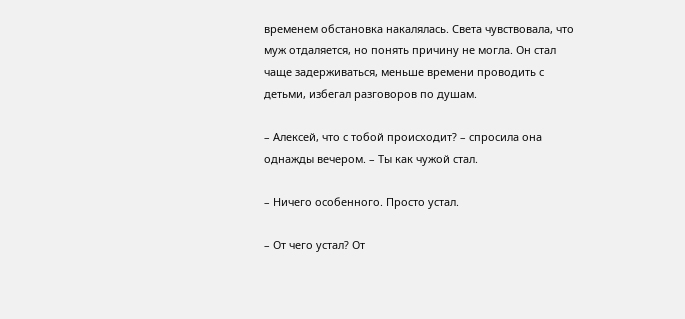временем обстановка накалялась. Света чувствовала, что муж отдаляется, но понять причину не могла. Он стал чаще задерживаться, меньше времени проводить с детьми, избегал разговоров по душам.

– Алексей, что с тобой происходит? – спросила она однажды вечером. – Ты как чужой стал.

– Ничего особенного. Просто устал.

– От чего устал? От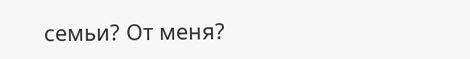семьи? От меня?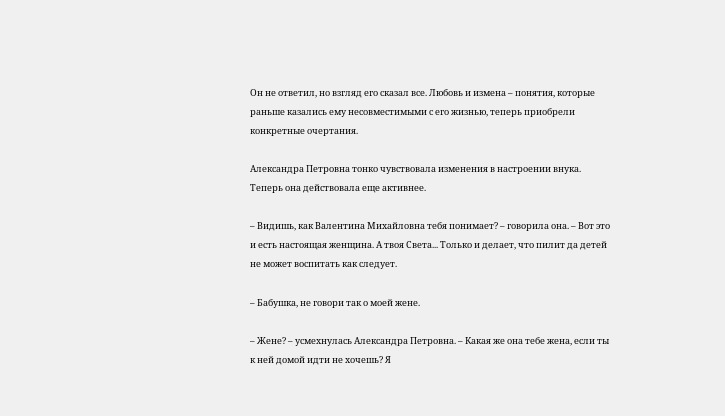Он не ответил, но взгляд его сказал все. Любовь и измена – понятия, которые раньше казались ему несовместимыми с его жизнью, теперь приобрели конкретные очертания.

Александра Петровна тонко чувствовала изменения в настроении внука. Теперь она действовала еще активнее.

– Видишь, как Валентина Михайловна тебя понимает? – говорила она. – Вот это и есть настоящая женщина. А твоя Света... Только и делает, что пилит да детей не может воспитать как следует.

– Бабушка, не говори так о моей жене.

– Жене? – усмехнулась Александра Петровна. – Какая же она тебе жена, если ты к ней домой идти не хочешь? Я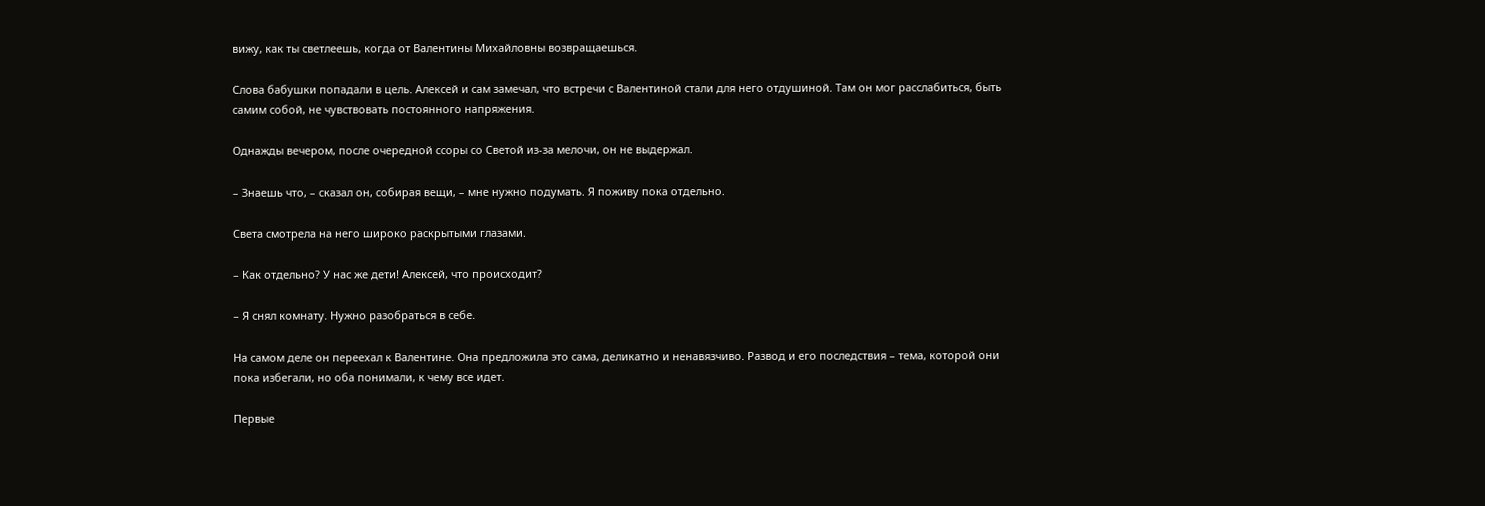вижу, как ты светлеешь, когда от Валентины Михайловны возвращаешься.

Слова бабушки попадали в цель. Алексей и сам замечал, что встречи с Валентиной стали для него отдушиной. Там он мог расслабиться, быть самим собой, не чувствовать постоянного напряжения.

Однажды вечером, после очередной ссоры со Светой из-за мелочи, он не выдержал.

– Знаешь что, – сказал он, собирая вещи, – мне нужно подумать. Я поживу пока отдельно.

Света смотрела на него широко раскрытыми глазами.

– Как отдельно? У нас же дети! Алексей, что происходит?

– Я снял комнату. Нужно разобраться в себе.

На самом деле он переехал к Валентине. Она предложила это сама, деликатно и ненавязчиво. Развод и его последствия – тема, которой они пока избегали, но оба понимали, к чему все идет.

Первые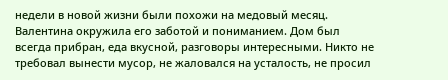недели в новой жизни были похожи на медовый месяц. Валентина окружила его заботой и пониманием. Дом был всегда прибран, еда вкусной, разговоры интересными. Никто не требовал вынести мусор, не жаловался на усталость, не просил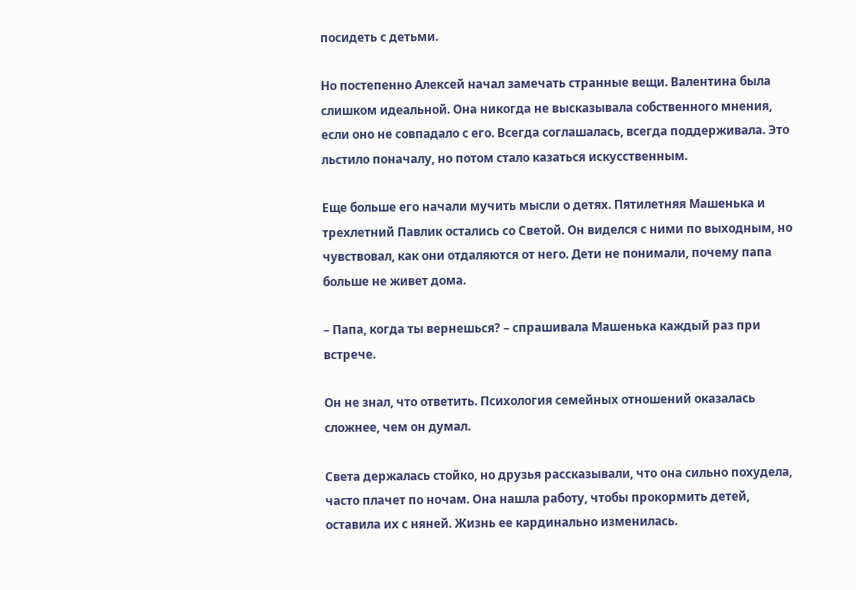посидеть с детьми.

Но постепенно Алексей начал замечать странные вещи. Валентина была слишком идеальной. Она никогда не высказывала собственного мнения, если оно не совпадало с его. Всегда соглашалась, всегда поддерживала. Это льстило поначалу, но потом стало казаться искусственным.

Еще больше его начали мучить мысли о детях. Пятилетняя Машенька и трехлетний Павлик остались со Светой. Он виделся с ними по выходным, но чувствовал, как они отдаляются от него. Дети не понимали, почему папа больше не живет дома.

– Папа, когда ты вернешься? – спрашивала Машенька каждый раз при встрече.

Он не знал, что ответить. Психология семейных отношений оказалась сложнее, чем он думал.

Света держалась стойко, но друзья рассказывали, что она сильно похудела, часто плачет по ночам. Она нашла работу, чтобы прокормить детей, оставила их с няней. Жизнь ее кардинально изменилась.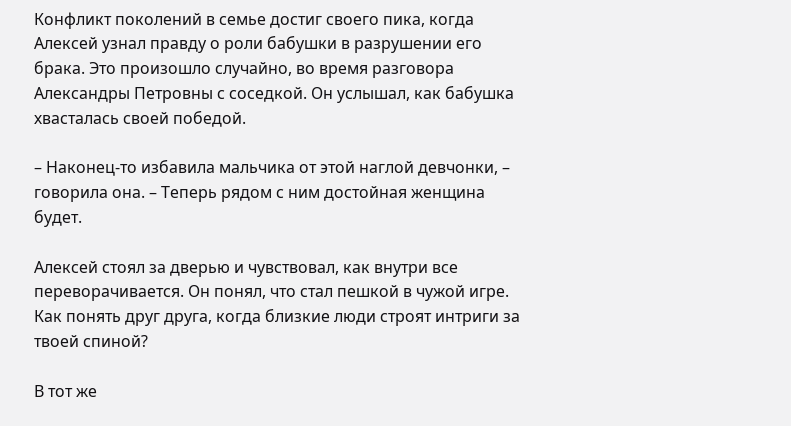Конфликт поколений в семье достиг своего пика, когда Алексей узнал правду о роли бабушки в разрушении его брака. Это произошло случайно, во время разговора Александры Петровны с соседкой. Он услышал, как бабушка хвасталась своей победой.

– Наконец-то избавила мальчика от этой наглой девчонки, – говорила она. – Теперь рядом с ним достойная женщина будет.

Алексей стоял за дверью и чувствовал, как внутри все переворачивается. Он понял, что стал пешкой в чужой игре. Как понять друг друга, когда близкие люди строят интриги за твоей спиной?

В тот же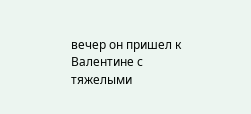вечер он пришел к Валентине с тяжелыми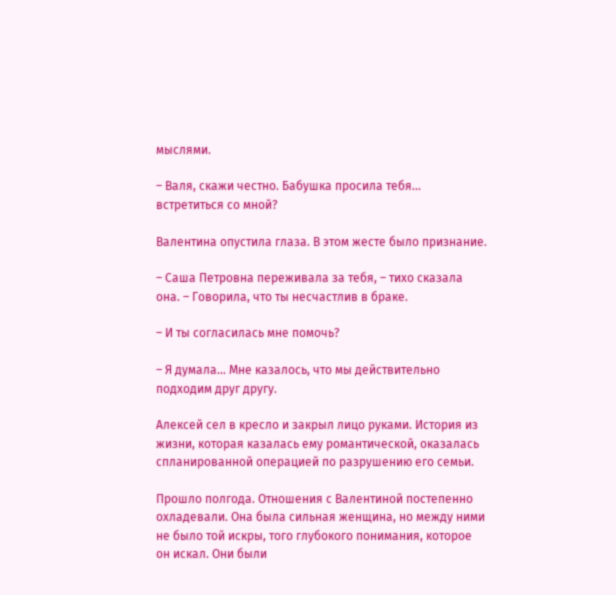мыслями.

– Валя, скажи честно. Бабушка просила тебя... встретиться со мной?

Валентина опустила глаза. В этом жесте было признание.

– Саша Петровна переживала за тебя, – тихо сказала она. – Говорила, что ты несчастлив в браке.

– И ты согласилась мне помочь?

– Я думала... Мне казалось, что мы действительно подходим друг другу.

Алексей сел в кресло и закрыл лицо руками. История из жизни, которая казалась ему романтической, оказалась спланированной операцией по разрушению его семьи.

Прошло полгода. Отношения с Валентиной постепенно охладевали. Она была сильная женщина, но между ними не было той искры, того глубокого понимания, которое он искал. Они были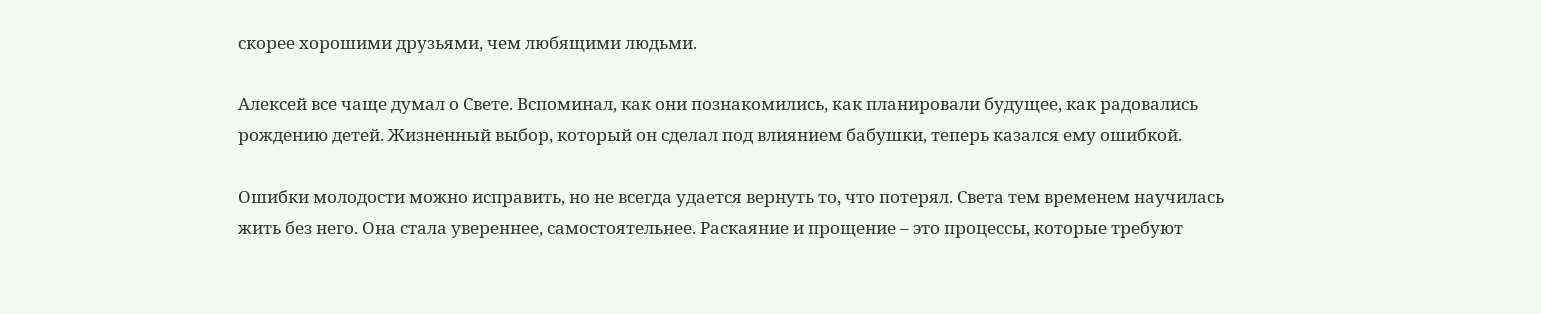скорее хорошими друзьями, чем любящими людьми.

Алексей все чаще думал о Свете. Вспоминал, как они познакомились, как планировали будущее, как радовались рождению детей. Жизненный выбор, который он сделал под влиянием бабушки, теперь казался ему ошибкой.

Ошибки молодости можно исправить, но не всегда удается вернуть то, что потерял. Света тем временем научилась жить без него. Она стала увереннее, самостоятельнее. Раскаяние и прощение – это процессы, которые требуют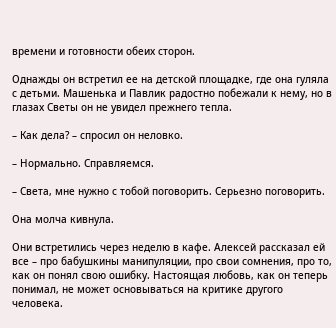времени и готовности обеих сторон.

Однажды он встретил ее на детской площадке, где она гуляла с детьми. Машенька и Павлик радостно побежали к нему, но в глазах Светы он не увидел прежнего тепла.

– Как дела? – спросил он неловко.

– Нормально. Справляемся.

– Света, мне нужно с тобой поговорить. Серьезно поговорить.

Она молча кивнула.

Они встретились через неделю в кафе. Алексей рассказал ей все – про бабушкины манипуляции, про свои сомнения, про то, как он понял свою ошибку. Настоящая любовь, как он теперь понимал, не может основываться на критике другого человека.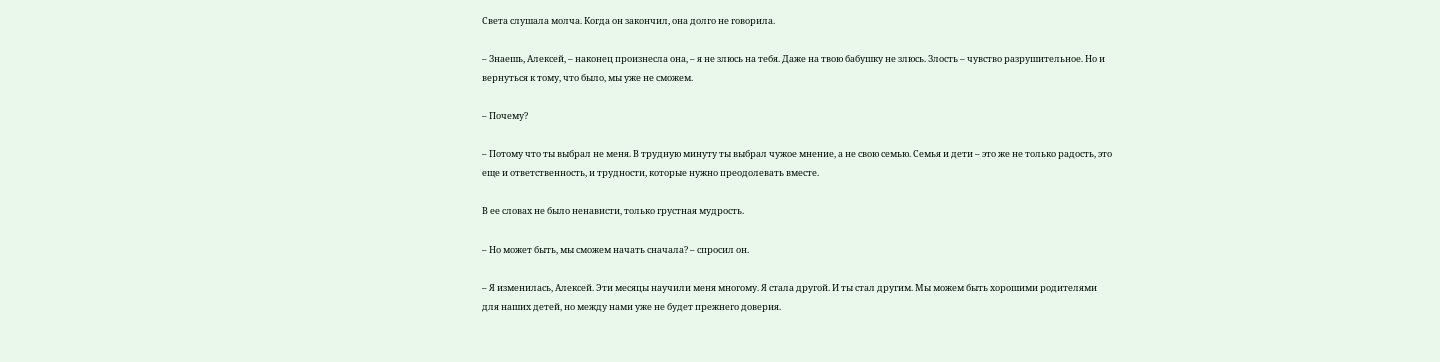Света слушала молча. Когда он закончил, она долго не говорила.

– Знаешь, Алексей, – наконец произнесла она, – я не злюсь на тебя. Даже на твою бабушку не злюсь. Злость – чувство разрушительное. Но и вернуться к тому, что было, мы уже не сможем.

– Почему?

– Потому что ты выбрал не меня. В трудную минуту ты выбрал чужое мнение, а не свою семью. Семья и дети – это же не только радость, это еще и ответственность, и трудности, которые нужно преодолевать вместе.

В ее словах не было ненависти, только грустная мудрость.

– Но может быть, мы сможем начать сначала? – спросил он.

– Я изменилась, Алексей. Эти месяцы научили меня многому. Я стала другой. И ты стал другим. Мы можем быть хорошими родителями для наших детей, но между нами уже не будет прежнего доверия.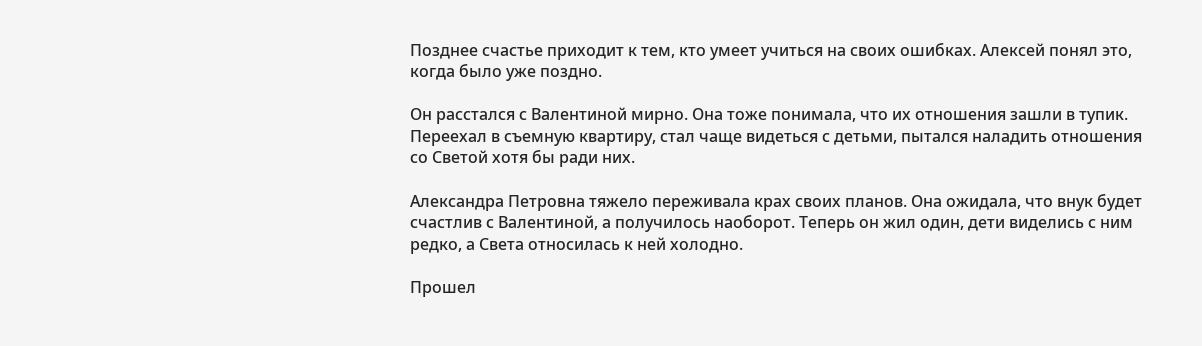Позднее счастье приходит к тем, кто умеет учиться на своих ошибках. Алексей понял это, когда было уже поздно.

Он расстался с Валентиной мирно. Она тоже понимала, что их отношения зашли в тупик. Переехал в съемную квартиру, стал чаще видеться с детьми, пытался наладить отношения со Светой хотя бы ради них.

Александра Петровна тяжело переживала крах своих планов. Она ожидала, что внук будет счастлив с Валентиной, а получилось наоборот. Теперь он жил один, дети виделись с ним редко, а Света относилась к ней холодно.

Прошел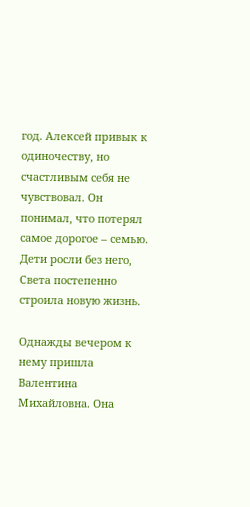год. Алексей привык к одиночеству, но счастливым себя не чувствовал. Он понимал, что потерял самое дорогое – семью. Дети росли без него, Света постепенно строила новую жизнь.

Однажды вечером к нему пришла Валентина Михайловна. Она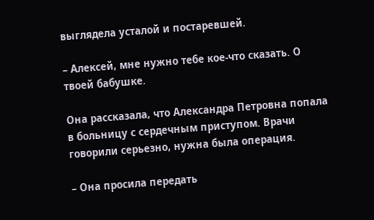выглядела усталой и постаревшей.

– Алексей, мне нужно тебе кое-что сказать. О твоей бабушке.

Она рассказала, что Александра Петровна попала в больницу с сердечным приступом. Врачи говорили серьезно, нужна была операция.

– Она просила передать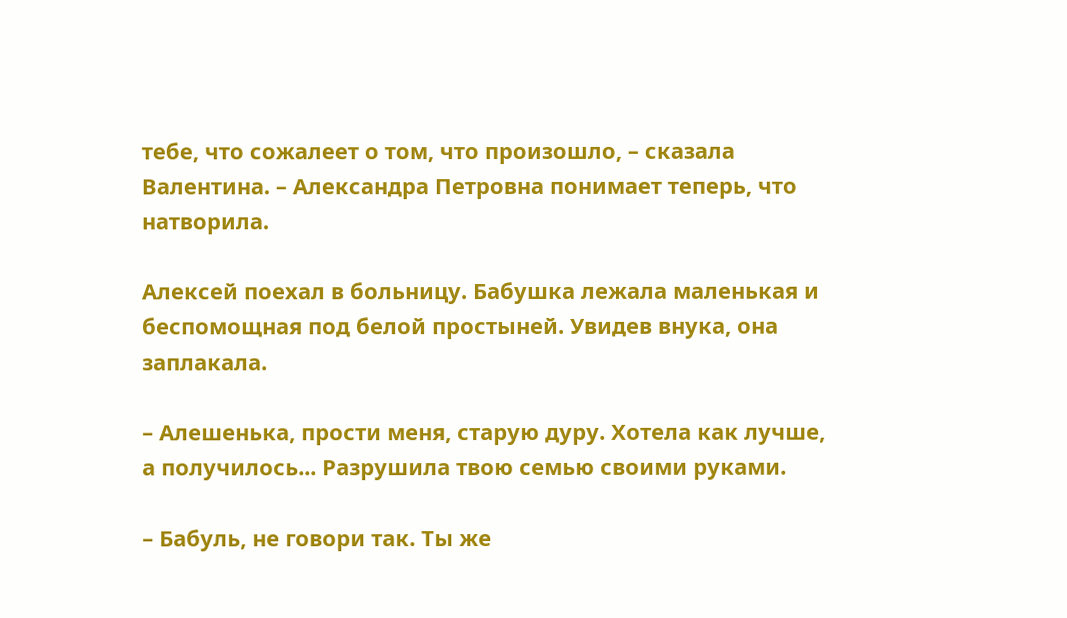тебе, что сожалеет о том, что произошло, – сказала Валентина. – Александра Петровна понимает теперь, что натворила.

Алексей поехал в больницу. Бабушка лежала маленькая и беспомощная под белой простыней. Увидев внука, она заплакала.

– Алешенька, прости меня, старую дуру. Хотела как лучше, а получилось... Разрушила твою семью своими руками.

– Бабуль, не говори так. Ты же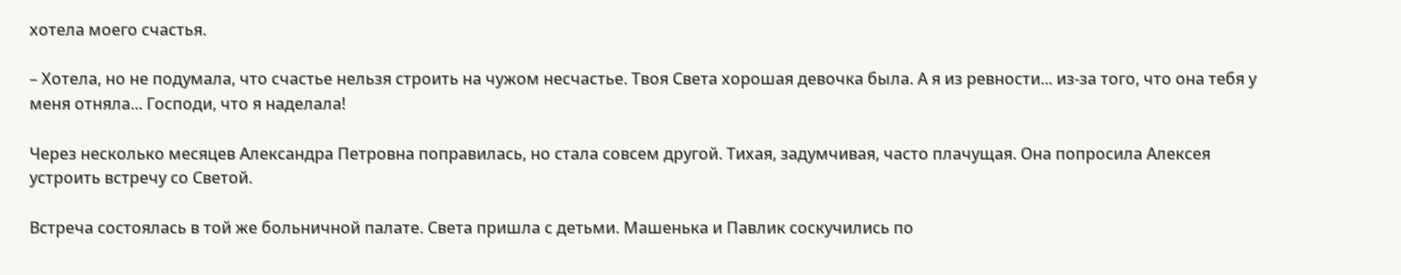хотела моего счастья.

– Хотела, но не подумала, что счастье нельзя строить на чужом несчастье. Твоя Света хорошая девочка была. А я из ревности... из-за того, что она тебя у меня отняла... Господи, что я наделала!

Через несколько месяцев Александра Петровна поправилась, но стала совсем другой. Тихая, задумчивая, часто плачущая. Она попросила Алексея устроить встречу со Светой.

Встреча состоялась в той же больничной палате. Света пришла с детьми. Машенька и Павлик соскучились по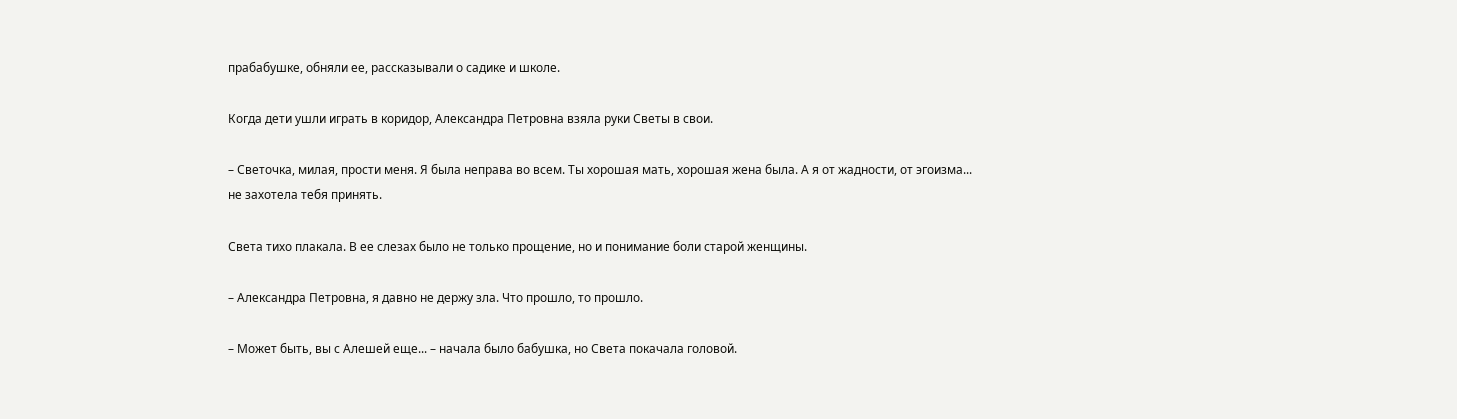прабабушке, обняли ее, рассказывали о садике и школе.

Когда дети ушли играть в коридор, Александра Петровна взяла руки Светы в свои.

– Светочка, милая, прости меня. Я была неправа во всем. Ты хорошая мать, хорошая жена была. А я от жадности, от эгоизма... не захотела тебя принять.

Света тихо плакала. В ее слезах было не только прощение, но и понимание боли старой женщины.

– Александра Петровна, я давно не держу зла. Что прошло, то прошло.

– Может быть, вы с Алешей еще... – начала было бабушка, но Света покачала головой.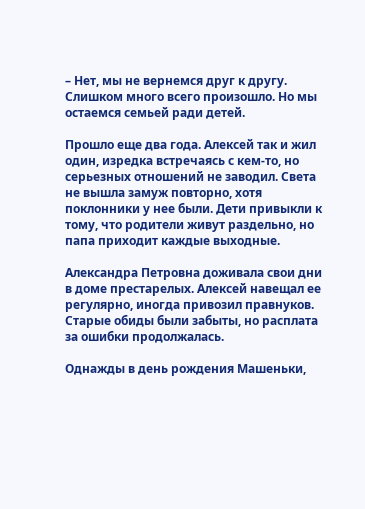– Нет, мы не вернемся друг к другу. Слишком много всего произошло. Но мы остаемся семьей ради детей.

Прошло еще два года. Алексей так и жил один, изредка встречаясь с кем-то, но серьезных отношений не заводил. Света не вышла замуж повторно, хотя поклонники у нее были. Дети привыкли к тому, что родители живут раздельно, но папа приходит каждые выходные.

Александра Петровна доживала свои дни в доме престарелых. Алексей навещал ее регулярно, иногда привозил правнуков. Старые обиды были забыты, но расплата за ошибки продолжалась.

Однажды в день рождения Машеньки,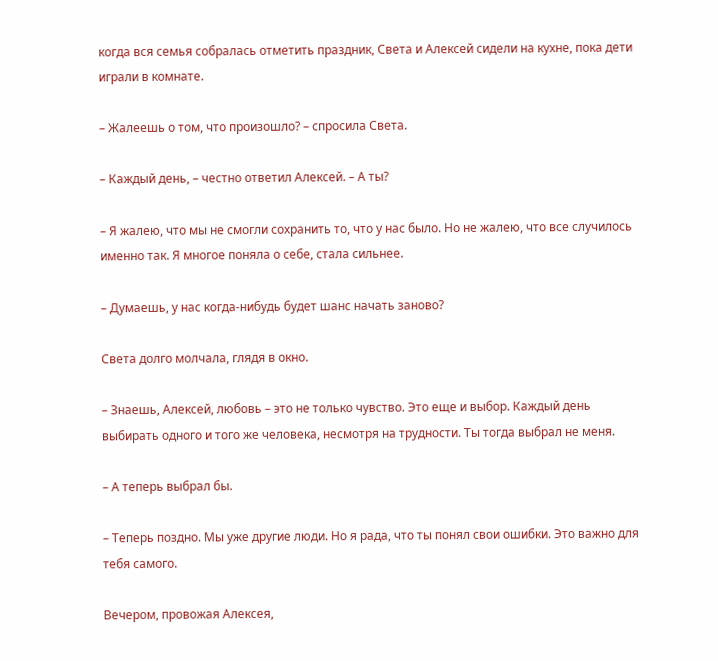когда вся семья собралась отметить праздник, Света и Алексей сидели на кухне, пока дети играли в комнате.

– Жалеешь о том, что произошло? – спросила Света.

– Каждый день, – честно ответил Алексей. – А ты?

– Я жалею, что мы не смогли сохранить то, что у нас было. Но не жалею, что все случилось именно так. Я многое поняла о себе, стала сильнее.

– Думаешь, у нас когда-нибудь будет шанс начать заново?

Света долго молчала, глядя в окно.

– Знаешь, Алексей, любовь – это не только чувство. Это еще и выбор. Каждый день выбирать одного и того же человека, несмотря на трудности. Ты тогда выбрал не меня.

– А теперь выбрал бы.

– Теперь поздно. Мы уже другие люди. Но я рада, что ты понял свои ошибки. Это важно для тебя самого.

Вечером, провожая Алексея,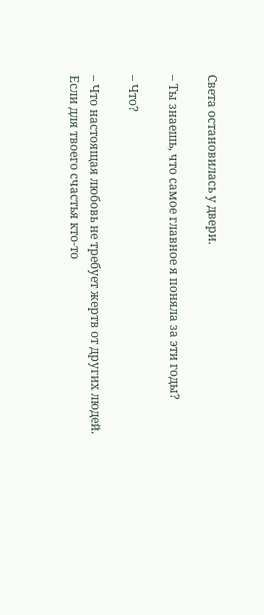Света остановилась у двери.

– Ты знаешь, что самое главное я поняла за эти годы?

– Что?

– Что настоящая любовь не требует жертв от других людей. Если для твоего счастья кто-то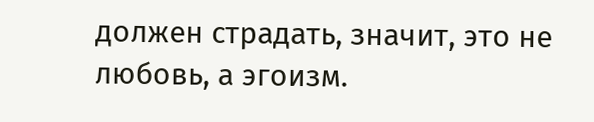должен страдать, значит, это не любовь, а эгоизм.